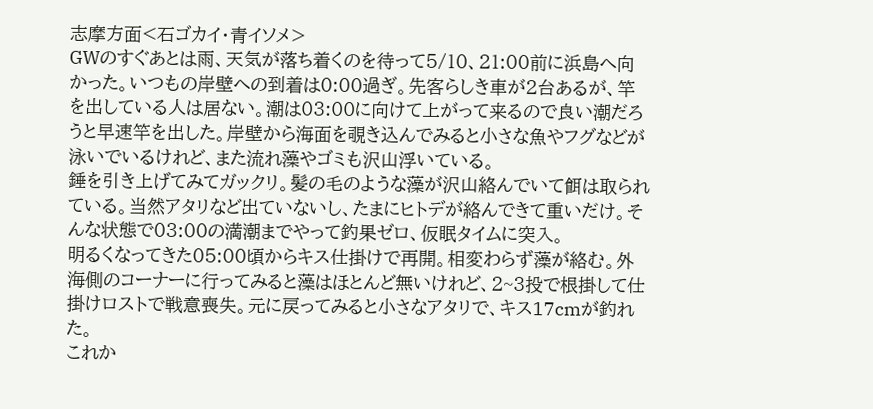志摩方面<石ゴカイ・青イソメ>
GWのすぐあとは雨、天気が落ち着くのを待って5/10、21:00前に浜島へ向かった。いつもの岸壁への到着は0:00過ぎ。先客らしき車が2台あるが、竿を出している人は居ない。潮は03:00に向けて上がって来るので良い潮だろうと早速竿を出した。岸壁から海面を覗き込んでみると小さな魚やフグなどが泳いでいるけれど、また流れ藻やゴミも沢山浮いている。
錘を引き上げてみてガックリ。髪の毛のような藻が沢山絡んでいて餌は取られている。当然アタリなど出ていないし、たまにヒトデが絡んできて重いだけ。そんな状態で03:00の満潮までやって釣果ゼロ、仮眠タイムに突入。
明るくなってきた05:00頃からキス仕掛けで再開。相変わらず藻が絡む。外海側のコーナーに行ってみると藻はほとんど無いけれど、2~3投で根掛して仕掛けロストで戦意喪失。元に戻ってみると小さなアタリで、キス17cmが釣れた。
これか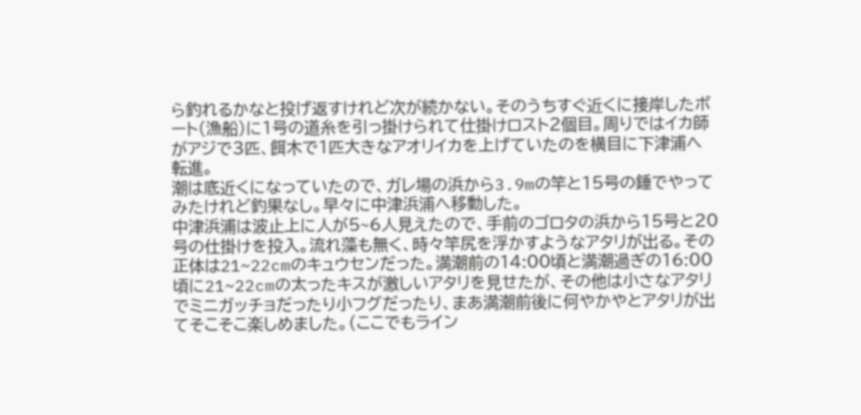ら釣れるかなと投げ返すけれど次が続かない。そのうちすぐ近くに接岸したボート(漁船)に1号の道糸を引っ掛けられて仕掛けロスト2個目。周りではイカ師がアジで3匹、餌木で1匹大きなアオリイカを上げていたのを横目に下津浦へ転進。
潮は底近くになっていたので、ガレ場の浜から3.9mの竿と15号の錘でやってみたけれど釣果なし。早々に中津浜浦へ移動した。
中津浜浦は波止上に人が5~6人見えたので、手前のゴロタの浜から15号と20号の仕掛けを投入。流れ藻も無く、時々竿尻を浮かすようなアタリが出る。その正体は21~22cmのキュウセンだった。満潮前の14:00頃と満潮過ぎの16:00頃に21~22cmの太ったキスが激しいアタリを見せたが、その他は小さなアタリでミニガッチョだったり小フグだったり、まあ満潮前後に何やかやとアタリが出てそこそこ楽しめました。(ここでもライン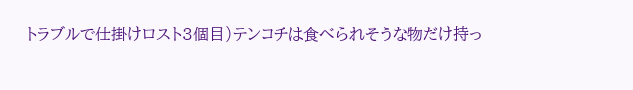トラブルで仕掛けロスト3個目)テンコチは食べられそうな物だけ持っ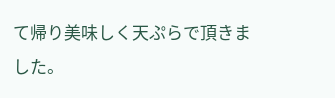て帰り美味しく天ぷらで頂きました。